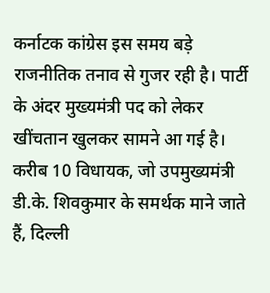कर्नाटक कांग्रेस इस समय बड़े राजनीतिक तनाव से गुजर रही है। पार्टी के अंदर मुख्यमंत्री पद को लेकर खींचतान खुलकर सामने आ गई है। करीब 10 विधायक, जो उपमुख्यमंत्री डी.के. शिवकुमार के समर्थक माने जाते हैं, दिल्ली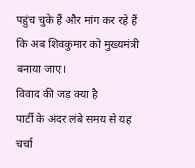पहुंच चुके हैं और मांग कर रहे हैं कि अब शिवकुमार को मुख्यमंत्री बनाया जाए।
विवाद की जड़ क्या है
पार्टी के अंदर लंबे समय से यह चर्चा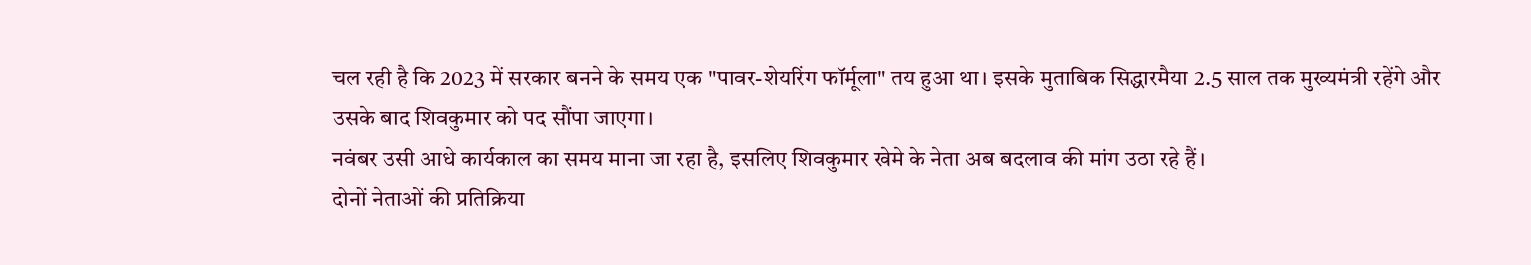चल रही है कि 2023 में सरकार बनने के समय एक "पावर-शेयरिंग फॉर्मूला" तय हुआ था। इसके मुताबिक सिद्धारमैया 2.5 साल तक मुख्यमंत्री रहेंगे और उसके बाद शिवकुमार को पद सौंपा जाएगा।
नवंबर उसी आधे कार्यकाल का समय माना जा रहा है, इसलिए शिवकुमार खेमे के नेता अब बदलाव की मांग उठा रहे हैं।
दोनों नेताओं की प्रतिक्रिया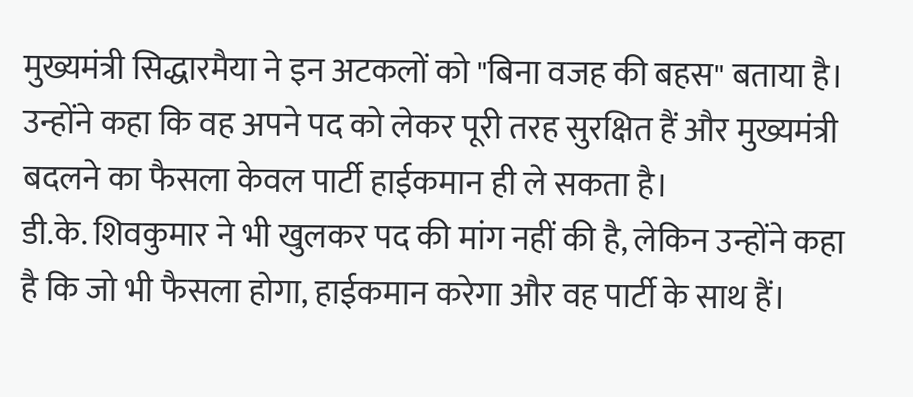मुख्यमंत्री सिद्धारमैया ने इन अटकलों को "बिना वजह की बहस" बताया है। उन्होंने कहा कि वह अपने पद को लेकर पूरी तरह सुरक्षित हैं और मुख्यमंत्री बदलने का फैसला केवल पार्टी हाईकमान ही ले सकता है।
डी.के. शिवकुमार ने भी खुलकर पद की मांग नहीं की है, लेकिन उन्होंने कहा है कि जो भी फैसला होगा, हाईकमान करेगा और वह पार्टी के साथ हैं।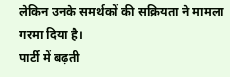लेकिन उनके समर्थकों की सक्रियता ने मामला गरमा दिया है।
पार्टी में बढ़ती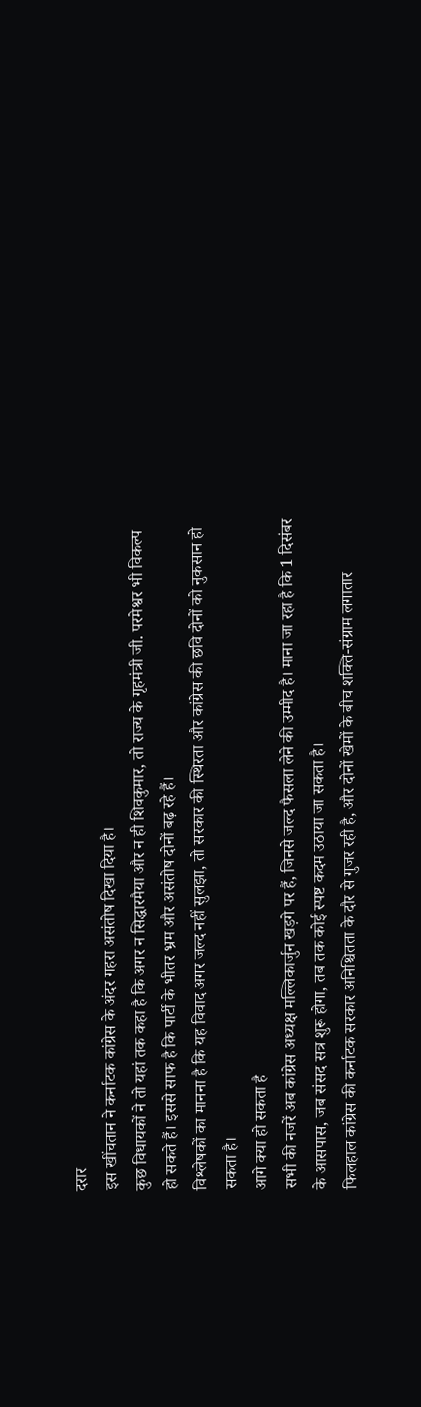दरार
इस खींचतान ने कर्नाटक कांग्रेस के अंदर गहरा असंतोष दिखा दिया है।
कुछ विधायकों ने तो यहां तक कहा है कि अगर न सिद्धारमैया और न ही शिवकुमार, तो राज्य के गृहमंत्री जी. परमेश्वर भी विकल्प हो सकते हैं। इससे साफ है कि पार्टी के भीतर भ्रम और असंतोष दोनों बढ़ रहे हैं।
विश्लेषकों का मानना है कि यह विवाद अगर जल्द नहीं सुलझा, तो सरकार की स्थिरता और कांग्रेस की छवि दोनों को नुकसान हो सकता है।
आगे क्या हो सकता है
सभी की नजरें अब कांग्रेस अध्यक्ष मल्लिकार्जुन खड़गे पर हैं, जिनसे जल्द फैसला लेने की उम्मीद है। माना जा रहा है कि 1 दिसंबर के आसपास, जब संसद सत्र शुरू होगा, तब तक कोई स्पष्ट कदम उठाया जा सकता है।
फिलहाल कांग्रेस की कर्नाटक सरकार अनिश्चितता के दौर से गुजर रही है, और दोनों खेमों के बीच शक्ति-संग्राम लगातार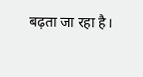बढ़ता जा रहा है।